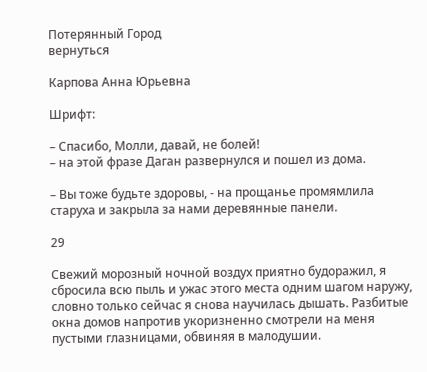Потерянный Город
вернуться

Карпова Анна Юрьевна

Шрифт:

– Спасибо, Молли, давай, не болей!
– на этой фразе Даган развернулся и пошел из дома.

– Вы тоже будьте здоровы, - на прощанье промямлила старуха и закрыла за нами деревянные панели.

29

Свежий морозный ночной воздух приятно будоражил, я сбросила всю пыль и ужас этого места одним шагом наружу, словно только сейчас я снова научилась дышать. Разбитые окна домов напротив укоризненно смотрели на меня пустыми глазницами, обвиняя в малодушии.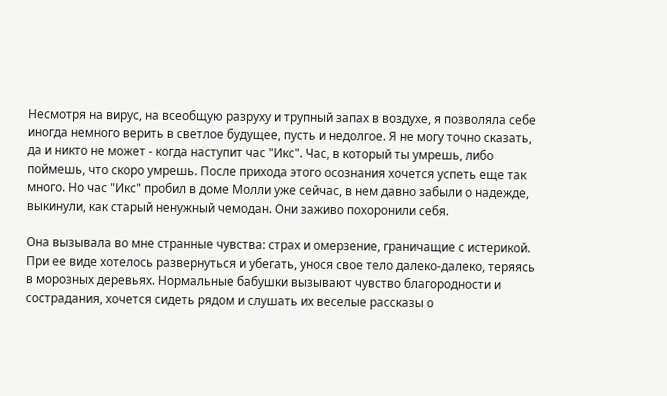Несмотря на вирус, на всеобщую разруху и трупный запах в воздухе, я позволяла себе иногда немного верить в светлое будущее, пусть и недолгое. Я не могу точно сказать, да и никто не может - когда наступит час "Икс". Час, в который ты умрешь, либо поймешь, что скоро умрешь. После прихода этого осознания хочется успеть еще так много. Но час "Икс" пробил в доме Молли уже сейчас, в нем давно забыли о надежде, выкинули, как старый ненужный чемодан. Они заживо похоронили себя.

Она вызывала во мне странные чувства: страх и омерзение, граничащие с истерикой. При ее виде хотелось развернуться и убегать, унося свое тело далеко-далеко, теряясь в морозных деревьях. Нормальные бабушки вызывают чувство благородности и сострадания, хочется сидеть рядом и слушать их веселые рассказы о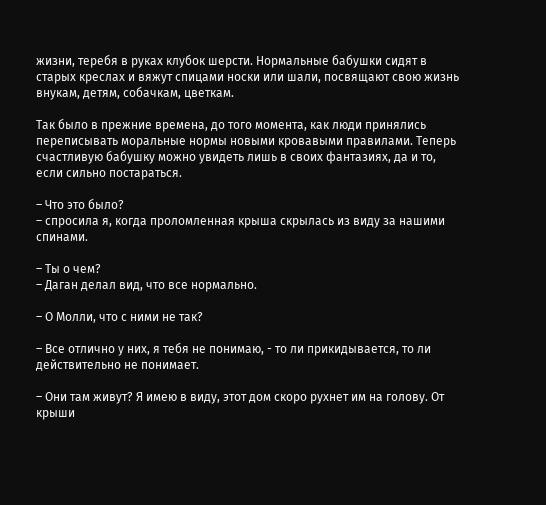жизни, теребя в руках клубок шерсти. Нормальные бабушки сидят в старых креслах и вяжут спицами носки или шали, посвящают свою жизнь внукам, детям, собачкам, цветкам.

Так было в прежние времена, до того момента, как люди принялись переписывать моральные нормы новыми кровавыми правилами. Теперь счастливую бабушку можно увидеть лишь в своих фантазиях, да и то, если сильно постараться.

– Что это было?
– спросила я, когда проломленная крыша скрылась из виду за нашими спинами.

– Ты о чем?
– Даган делал вид, что все нормально.

– О Молли, что с ними не так?

– Все отлично у них, я тебя не понимаю, - то ли прикидывается, то ли действительно не понимает.

– Они там живут? Я имею в виду, этот дом скоро рухнет им на голову. От крыши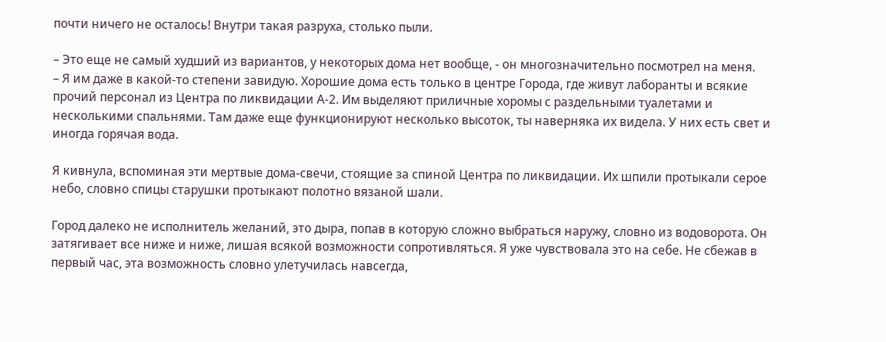почти ничего не осталось! Внутри такая разруха, столько пыли.

– Это еще не самый худший из вариантов, у некоторых дома нет вообще, - он многозначительно посмотрел на меня.
– Я им даже в какой-то степени завидую. Хорошие дома есть только в центре Города, где живут лаборанты и всякие прочий персонал из Центра по ликвидации А-2. Им выделяют приличные хоромы с раздельными туалетами и несколькими спальнями. Там даже еще функционируют несколько высоток, ты наверняка их видела. У них есть свет и иногда горячая вода.

Я кивнула, вспоминая эти мертвые дома-свечи, стоящие за спиной Центра по ликвидации. Их шпили протыкали серое небо, словно спицы старушки протыкают полотно вязаной шали.

Город далеко не исполнитель желаний, это дыра, попав в которую сложно выбраться наружу, словно из водоворота. Он затягивает все ниже и ниже, лишая всякой возможности сопротивляться. Я уже чувствовала это на себе. Не сбежав в первый час, эта возможность словно улетучилась навсегда,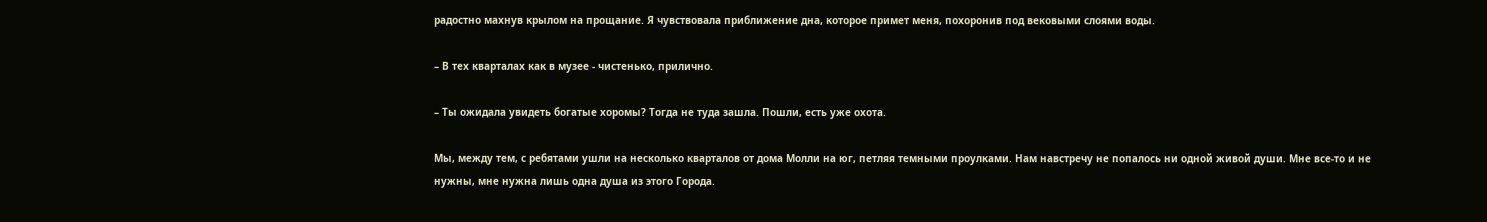радостно махнув крылом на прощание. Я чувствовала приближение дна, которое примет меня, похоронив под вековыми слоями воды.

– В тех кварталах как в музее - чистенько, прилично.

– Ты ожидала увидеть богатые хоромы? Тогда не туда зашла. Пошли, есть уже охота.

Мы, между тем, с ребятами ушли на несколько кварталов от дома Молли на юг, петляя темными проулками. Нам навстречу не попалось ни одной живой души. Мне все-то и не нужны, мне нужна лишь одна душа из этого Города.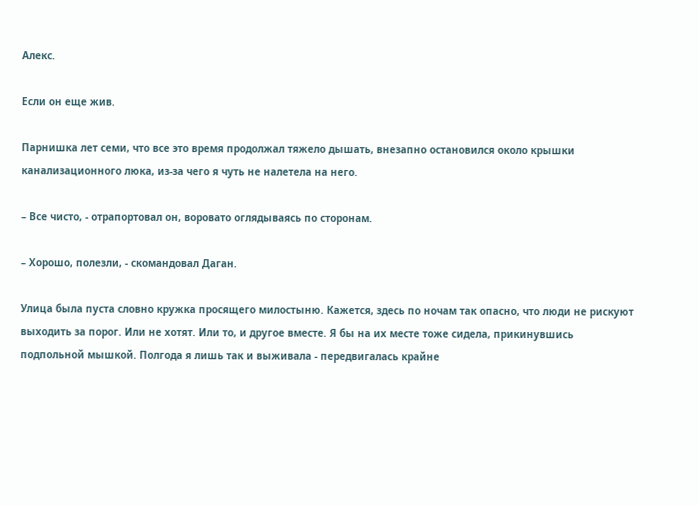Алекс.

Если он еще жив.

Парнишка лет семи, что все это время продолжал тяжело дышать, внезапно остановился около крышки канализационного люка, из-за чего я чуть не налетела на него.

– Все чисто, - отрапортовал он, воровато оглядываясь по сторонам.

– Хорошо, полезли, - скомандовал Даган.

Улица была пуста словно кружка просящего милостыню. Кажется, здесь по ночам так опасно, что люди не рискуют выходить за порог. Или не хотят. Или то, и другое вместе. Я бы на их месте тоже сидела, прикинувшись подпольной мышкой. Полгода я лишь так и выживала - передвигалась крайне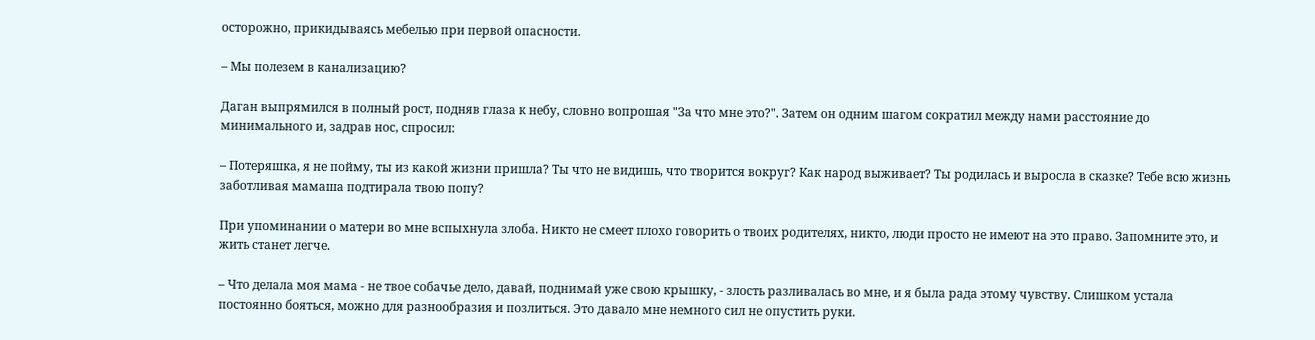осторожно, прикидываясь мебелью при первой опасности.

– Мы полезем в канализацию?

Даган выпрямился в полный рост, подняв глаза к небу, словно вопрошая "За что мне это?". Затем он одним шагом сократил между нами расстояние до минимального и, задрав нос, спросил:

– Потеряшка, я не пойму, ты из какой жизни пришла? Ты что не видишь, что творится вокруг? Как народ выживает? Ты родилась и выросла в сказке? Тебе всю жизнь заботливая мамаша подтирала твою попу?

При упоминании о матери во мне вспыхнула злоба. Никто не смеет плохо говорить о твоих родителях, никто, люди просто не имеют на это право. Запомните это, и жить станет легче.

– Что делала моя мама - не твое собачье дело, давай, поднимай уже свою крышку, - злость разливалась во мне, и я была рада этому чувству. Слишком устала постоянно бояться, можно для разнообразия и позлиться. Это давало мне немного сил не опустить руки.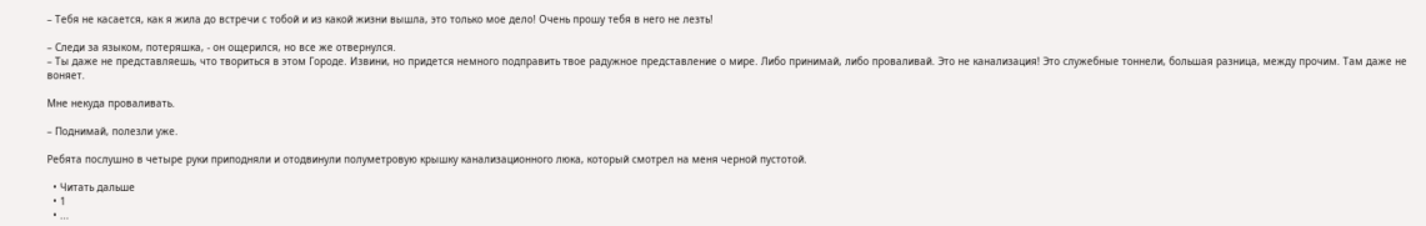– Тебя не касается, как я жила до встречи с тобой и из какой жизни вышла, это только мое дело! Очень прошу тебя в него не лезть!

– Следи за языком, потеряшка, - он ощерился, но все же отвернулся.
– Ты даже не представляешь, что твориться в этом Городе. Извини, но придется немного подправить твое радужное представление о мире. Либо принимай, либо проваливай. Это не канализация! Это служебные тоннели, большая разница, между прочим. Там даже не воняет.

Мне некуда проваливать.

– Поднимай, полезли уже.

Ребята послушно в четыре руки приподняли и отодвинули полуметровую крышку канализационного люка, который смотрел на меня черной пустотой.

  • Читать дальше
  • 1
  • ...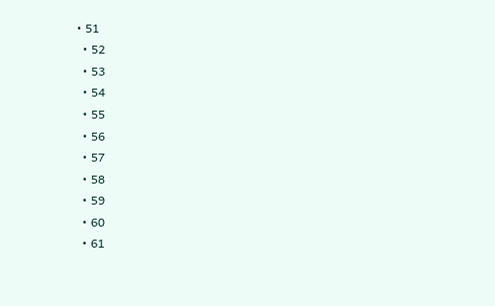• 51
  • 52
  • 53
  • 54
  • 55
  • 56
  • 57
  • 58
  • 59
  • 60
  • 61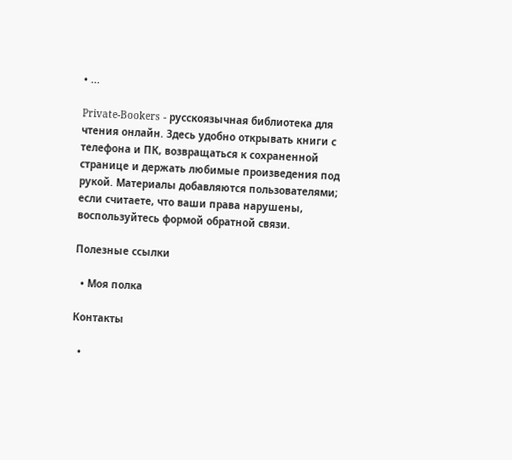• ...

Private-Bookers - русскоязычная библиотека для чтения онлайн. Здесь удобно открывать книги с телефона и ПК, возвращаться к сохраненной странице и держать любимые произведения под рукой. Материалы добавляются пользователями; если считаете, что ваши права нарушены, воспользуйтесь формой обратной связи.

Полезные ссылки

  • Моя полка

Контакты

  •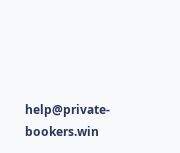help@private-bookers.win